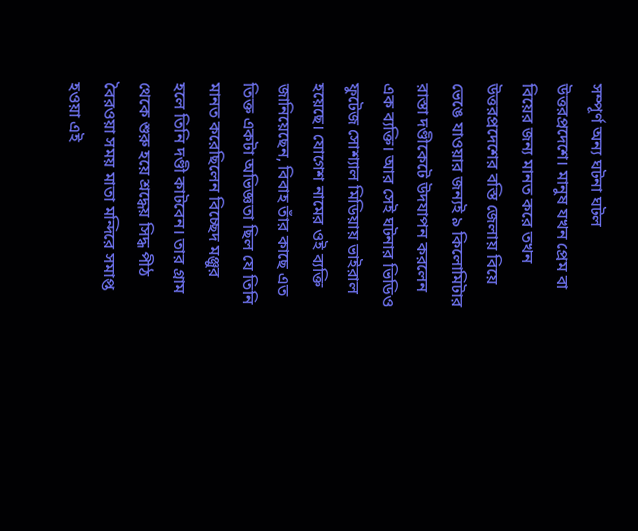সম্পূর্ণ অন্য ঘটনা ঘটল উত্তরপ্রদেশে। মানুষ যখন প্রেম বা বিয়ের জন্য মানত করে তখন উত্তরপ্রদেশের বস্তি জেলায় বিয়ে ভেঙে যাওয়ার জন্যই ৯ কিলোমিটার রাস্তা দণ্ডীকেটে উদযাপন করলেন এক ব্যক্তি। আর সেই ঘটনার ভিডিও ফুটেজ সোশ্যাল মিডিয়ায় ভাইরাল হয়েছে। যোগেশ নামের ওই ব্যক্তি জানিয়েছেন, বিবাহ তাঁর কাছে এত তিক্ত একটা অভিজ্ঞতা ছিল যে তিনি মানত করেছিলেন বিচ্ছেদ মঞ্জুর হলে তিনি দণ্ডী কাটবেন। তার গ্রাম থেকে শুরু হয়ে শ্রদ্ধেয় সিদ্ধ পীঠ বৈরওয়া সময় মাতা মন্দিরে সমাপ্ত হওয়া এই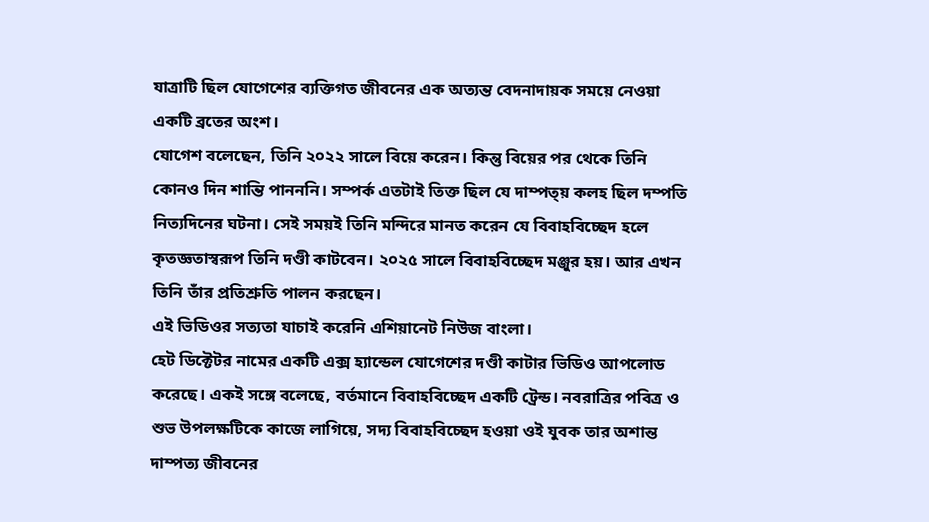যাত্রাটি ছিল যোগেশের ব্যক্তিগত জীবনের এক অত্যন্ত বেদনাদায়ক সময়ে নেওয়া একটি ব্রতের অংশ।
যোগেশ বলেছেন, তিনি ২০২২ সালে বিয়ে করেন। কিন্তু বিয়ের পর থেকে তিনি কোনও দিন শান্তি পানননি। সম্পর্ক এতটাই তিক্ত ছিল যে দাম্পত্য় কলহ ছিল দম্পতি নিত্যদিনের ঘটনা। সেই সময়ই তিনি মন্দিরে মানত করেন যে বিবাহবিচ্ছেদ হলে কৃতজ্ঞতাস্বরূপ তিনি দণ্ডী কাটবেন। ২০২৫ সালে বিবাহবিচ্ছেদ মঞ্জুর হয়। আর এখন তিনি তাঁর প্রতিশ্রুতি পালন করছেন।
এই ভিডিওর সত্যতা যাচাই করেনি এশিয়ানেট নিউজ বাংলা।
হেট ডিক্টেটর নামের একটি এক্স হ্যান্ডেল যোগেশের দণ্ডী কাটার ভিডিও আপলোড করেছে। একই সঙ্গে বলেছে, বর্তমানে বিবাহবিচ্ছেদ একটি ট্রেন্ড। নবরাত্রির পবিত্র ও শুভ উপলক্ষটিকে কাজে লাগিয়ে, সদ্য বিবাহবিচ্ছেদ হওয়া ওই যুবক তার অশান্ত দাম্পত্য জীবনের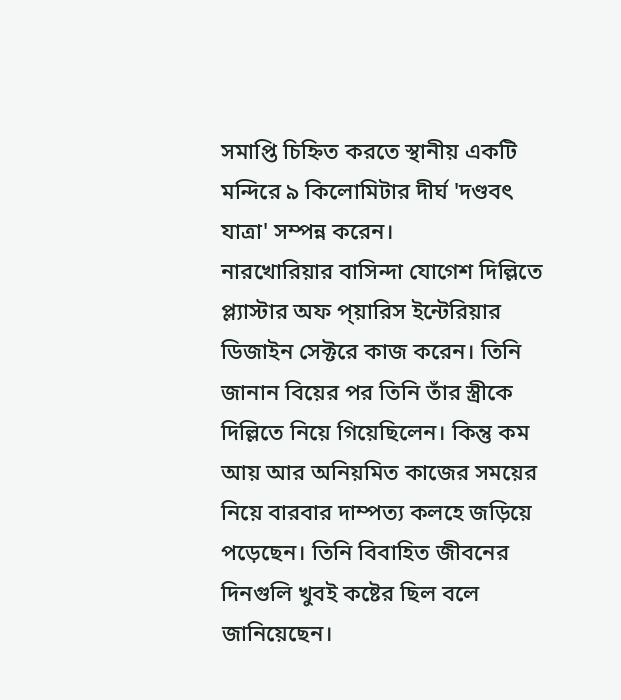সমাপ্তি চিহ্নিত করতে স্থানীয় একটি মন্দিরে ৯ কিলোমিটার দীর্ঘ 'দণ্ডবৎ যাত্রা' সম্পন্ন করেন।
নারখোরিয়ার বাসিন্দা যোগেশ দিল্লিতে প্ল্যাস্টার অফ প্য়ারিস ইন্টেরিয়ার ডিজাইন সেক্টরে কাজ করেন। তিনি জানান বিয়ের পর তিনি তাঁর স্ত্রীকে দিল্লিতে নিয়ে গিয়েছিলেন। কিন্তু কম আয় আর অনিয়মিত কাজের সময়ের নিয়ে বারবার দাম্পত্য কলহে জড়িয়ে পড়েছেন। তিনি বিবাহিত জীবনের দিনগুলি খুবই কষ্টের ছিল বলে জানিয়েছেন।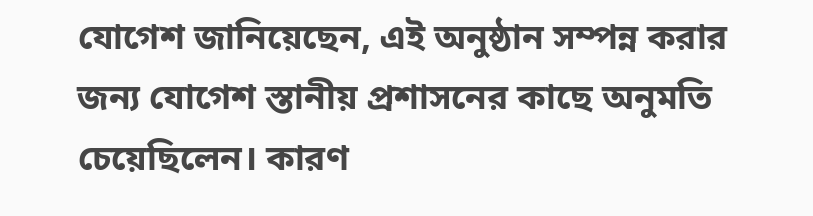যোগেশ জানিয়েছেন, এই অনুষ্ঠান সম্পন্ন করার জন্য যোগেশ স্তানীয় প্রশাসনের কাছে অনুমতি চেয়েছিলেন। কারণ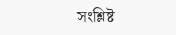সংশ্লিষ্ট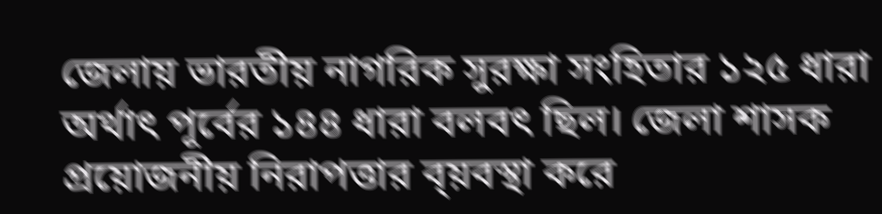জেলায় ভারতীয় নাগরিক সুরক্ষা সংহিতার ১২৫ ধারা অর্থাৎ পূর্বের ১৪৪ ধারা বলবৎ ছিল। জেলা শাসক প্রয়োজনীয় নিরাপত্তার ব্য়বস্থা করে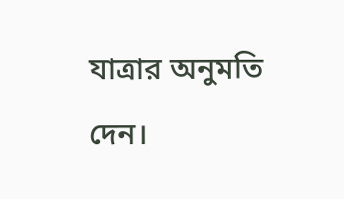যাত্রার অনুমতি দেন।